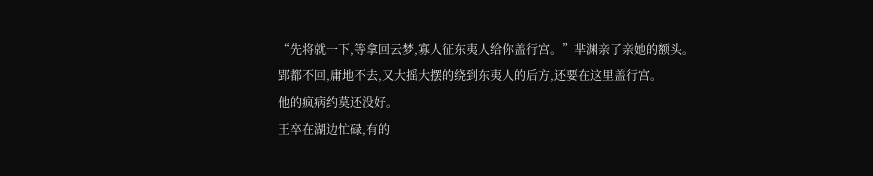“先将就一下,等拿回云梦,寡人征东夷人给你盖行宫。”芈渊亲了亲她的额头。
郢都不回,庸地不去,又大摇大摆的绕到东夷人的后方,还要在这里盖行宫。
他的疯病约莫还没好。
王卒在湖边忙碌,有的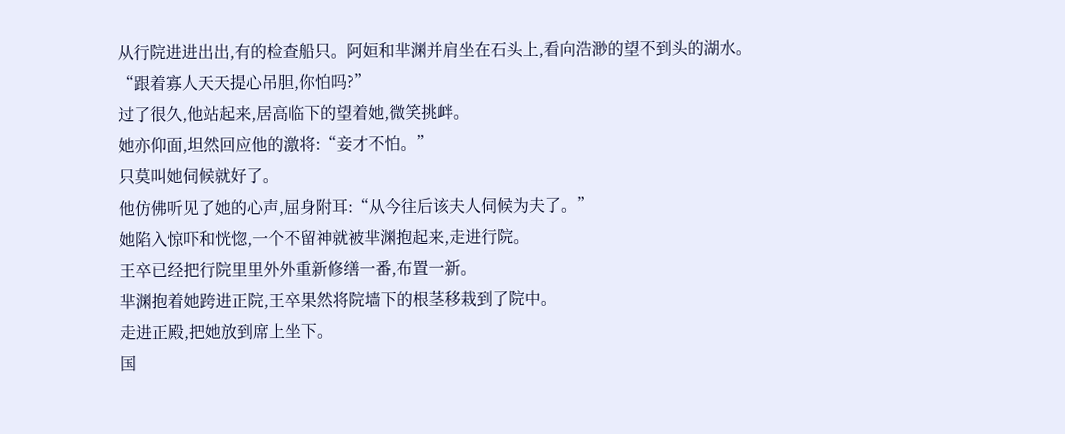从行院进进出出,有的检查船只。阿姮和芈渊并肩坐在石头上,看向浩渺的望不到头的湖水。
“跟着寡人天天提心吊胆,你怕吗?”
过了很久,他站起来,居高临下的望着她,微笑挑衅。
她亦仰面,坦然回应他的激将:“妾才不怕。”
只莫叫她伺候就好了。
他仿佛听见了她的心声,屈身附耳:“从今往后该夫人伺候为夫了。”
她陷入惊吓和恍惚,一个不留神就被芈渊抱起来,走进行院。
王卒已经把行院里里外外重新修缮一番,布置一新。
芈渊抱着她跨进正院,王卒果然将院墙下的根茎移栽到了院中。
走进正殿,把她放到席上坐下。
国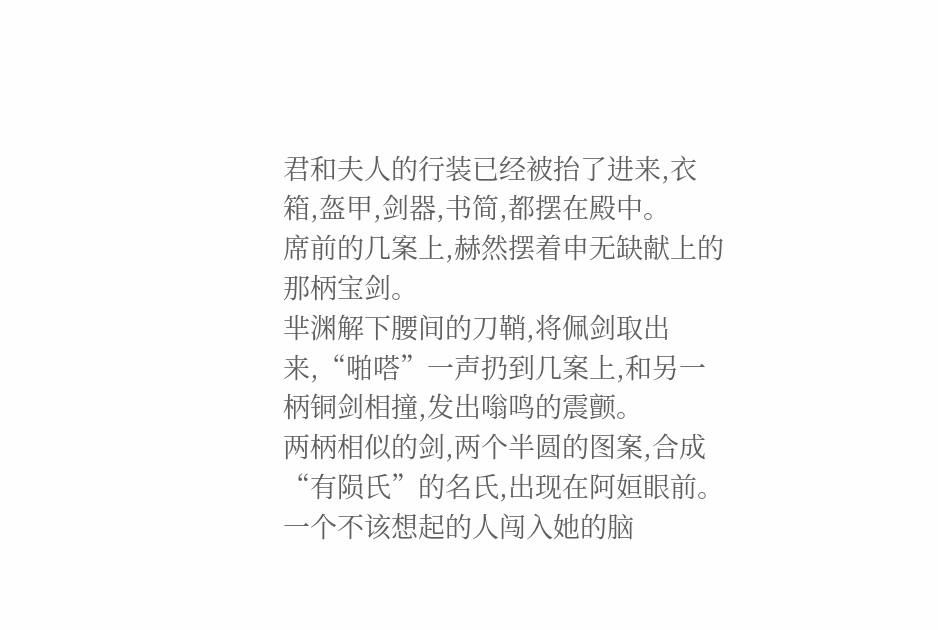君和夫人的行装已经被抬了进来,衣箱,盔甲,剑器,书简,都摆在殿中。
席前的几案上,赫然摆着申无缺献上的那柄宝剑。
芈渊解下腰间的刀鞘,将佩剑取出来,“啪嗒”一声扔到几案上,和另一柄铜剑相撞,发出嗡鸣的震颤。
两柄相似的剑,两个半圆的图案,合成“有陨氏”的名氏,出现在阿姮眼前。
一个不该想起的人闯入她的脑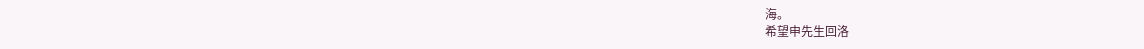海。
希望申先生回洛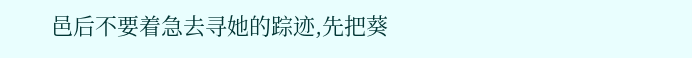邑后不要着急去寻她的踪迹,先把葵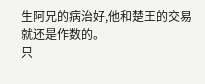生阿兄的病治好,他和楚王的交易就还是作数的。
只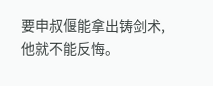要申叔偃能拿出铸剑术,他就不能反悔。